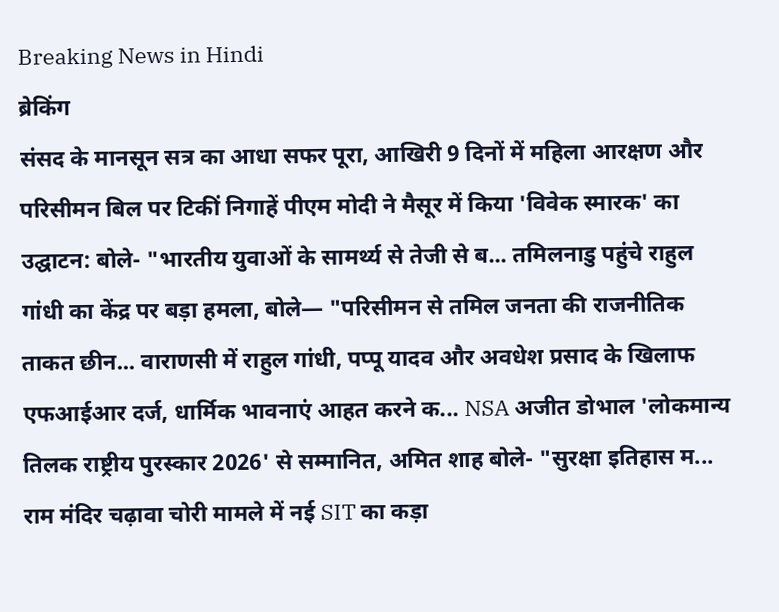Breaking News in Hindi
ब्रेकिंग
संसद के मानसून सत्र का आधा सफर पूरा, आखिरी 9 दिनों में महिला आरक्षण और परिसीमन बिल पर टिकीं निगाहें पीएम मोदी ने मैसूर में किया 'विवेक स्मारक' का उद्घाटन: बोले- "भारतीय युवाओं के सामर्थ्य से तेजी से ब... तमिलनाडु पहुंचे राहुल गांधी का केंद्र पर बड़ा हमला, बोले— "परिसीमन से तमिल जनता की राजनीतिक ताकत छीन... वाराणसी में राहुल गांधी, पप्पू यादव और अवधेश प्रसाद के खिलाफ एफआईआर दर्ज, धार्मिक भावनाएं आहत करने क... NSA अजीत डोभाल 'लोकमान्य तिलक राष्ट्रीय पुरस्कार 2026' से सम्मानित, अमित शाह बोले- "सुरक्षा इतिहास म... राम मंदिर चढ़ावा चोरी मामले में नई SIT का कड़ा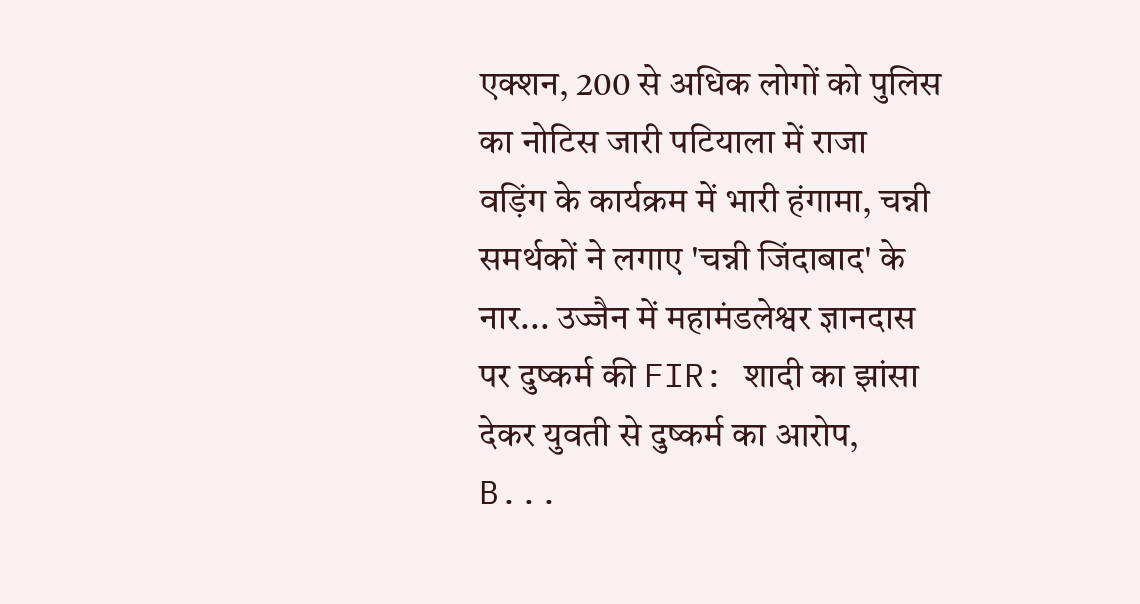एक्शन, 200 से अधिक लोगों को पुलिस का नोटिस जारी पटियाला में राजा वड़िंग के कार्यक्रम में भारी हंगामा, चन्नी समर्थकों ने लगाए 'चन्नी जिंदाबाद' के नार... उज्जैन में महामंडलेश्वर ज्ञानदास पर दुष्कर्म की FIR: शादी का झांसा देकर युवती से दुष्कर्म का आरोप, B...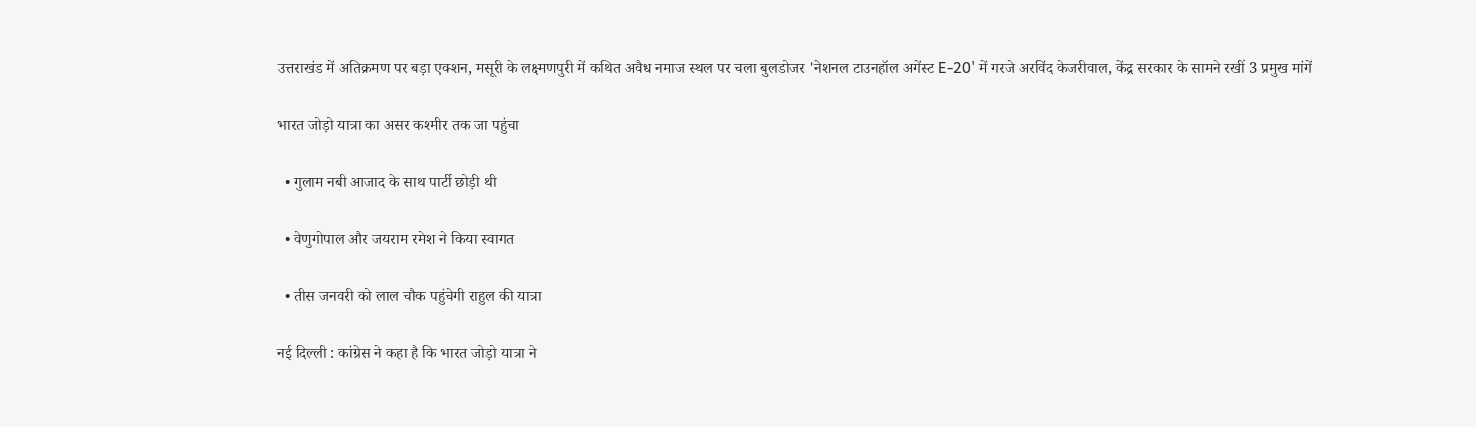उत्तराखंड में अतिक्रमण पर बड़ा एक्शन, मसूरी के लक्ष्मणपुरी में कथित अवैध नमाज स्थल पर चला बुलडोजर 'नेशनल टाउनहॉल अगेंस्ट E-20' में गरजे अरविंद केजरीवाल, केंद्र सरकार के सामने रखीं 3 प्रमुख मांगें

भारत जोड़ो यात्रा का असर कश्मीर तक जा पहुंचा

  • गुलाम नबी आजाद के साथ पार्टी छोड़ी थी

  • वेणुगोपाल और जयराम रमेश ने किया स्वागत

  • तीस जनवरी को लाल चौक पहुंचेगी राहुल की यात्रा

नई दिल्ली : कांग्रेस ने कहा है कि भारत जोड़ो यात्रा ने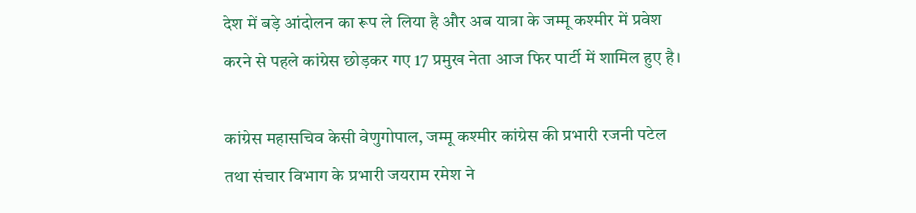देश में बड़े आंदोलन का रूप ले लिया है और अब यात्रा के जम्मू कश्मीर में प्रवेश करने से पहले कांग्रेस छोड़कर गए 17 प्रमुख नेता आज फिर पार्टी में शामिल हुए है।

कांग्रेस महासचिव केसी वेणुगोपाल, जम्मू कश्मीर कांग्रेस की प्रभारी रजनी पटेल तथा संचार विभाग के प्रभारी जयराम रमेश ने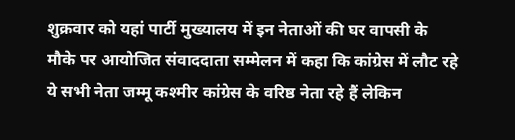शुक्रवार को यहां पार्टी मुख्यालय में इन नेताओं की घर वापसी के मौके पर आयोजित संवाददाता सम्मेलन में कहा कि कांग्रेस में लौट रहे ये सभी नेता जम्मू कश्मीर कांग्रेस के वरिष्ठ नेता रहे हैं लेकिन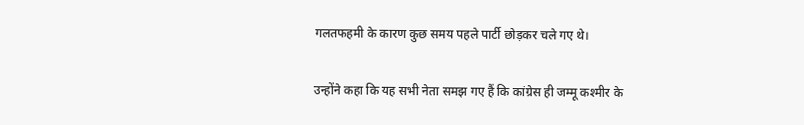गलतफहमी के कारण कुछ समय पहले पार्टी छोड़कर चले गए थे।

उन्होंने कहा कि यह सभी नेता समझ गए हैं कि कांग्रेस ही जम्मू कश्मीर के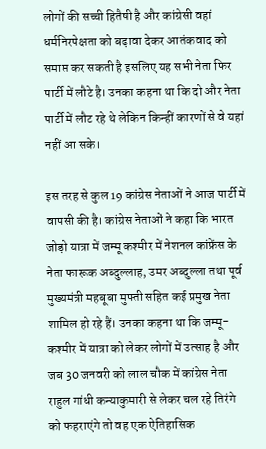लोगों की सच्ची हितैषी है और कांग्रेसी वहां धर्मनिरपेक्षता को बढ़ावा देकर आतंकवाद को समाप्त कर सकती है इसलिए यह सभी नेता फिर पार्टी में लौटे है। उनका कहना था कि दो और नेता पार्टी में लौट रहे थे लेकिन किन्हीं कारणों से वे यहां नहीं आ सके।

इस तरह से कुल 19 कांग्रेस नेताओं ने आज पार्टी में वापसी की है। कांग्रेस नेताओं ने कहा कि भारत जोड़ो यात्रा में जम्मू कश्मीर में नेशनल कांफ्रेंस के नेता फारूक अब्दुल्लाह, उमर अब्दुल्ला तथा पूर्व मुख्यमंत्री महबूबा मुफ्ती सहित कई प्रमुख नेता शामिल हो रहे हैं। उनका कहना था कि जम्मू-कश्मीर में यात्रा को लेकर लोगों में उत्साह है और जब 30 जनवरी को लाल चौक में कांग्रेस नेता राहुल गांधी कन्याकुमारी से लेकर चल रहे तिरंगे को फहराएंगे तो वह एक ऐतिहासिक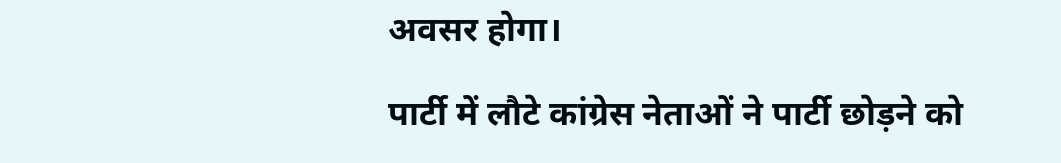अवसर होगा।

पार्टी में लौटे कांग्रेस नेताओं ने पार्टी छोड़ने को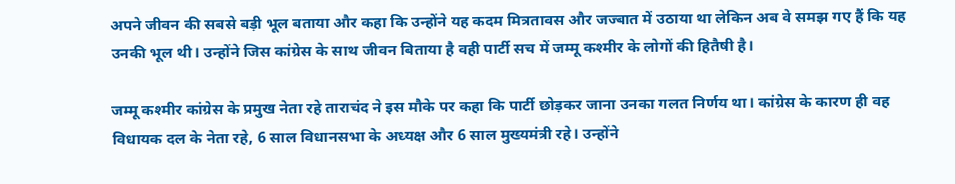अपने जीवन की सबसे बड़ी भूल बताया और कहा कि उन्होंने यह कदम मित्रतावस और जज्बात में उठाया था लेकिन अब वे समझ गए हैं कि यह उनकी भूल थी। उन्होंने जिस कांग्रेस के साथ जीवन बिताया है वही पार्टी सच में जम्मू कश्मीर के लोगों की हितैषी है।

जम्मू कश्मीर कांग्रेस के प्रमुख नेता रहे ताराचंद ने इस मौके पर कहा कि पार्टी छोड़कर जाना उनका गलत निर्णय था। कांग्रेस के कारण ही वह विधायक दल के नेता रहे, 6 साल विधानसभा के अध्यक्ष और 6 साल मुख्यमंत्री रहे। उन्होंने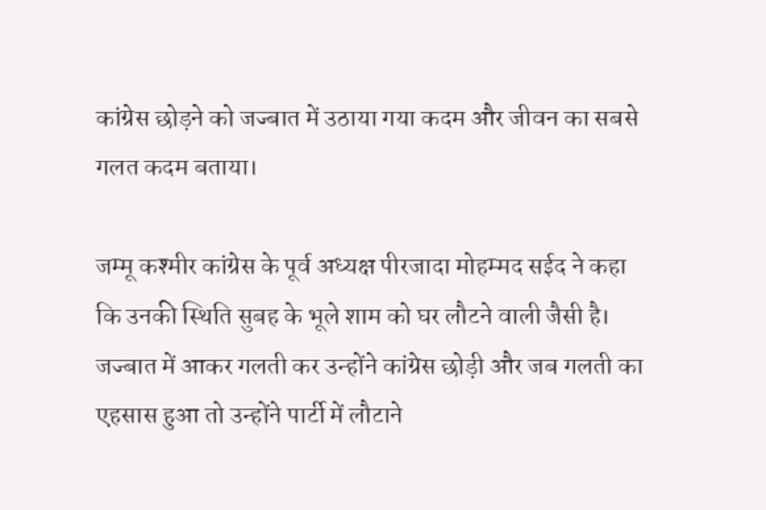कांग्रेस छोड़ने को जज्बात में उठाया गया कदम और जीवन का सबसे गलत कदम बताया।

जम्मू कश्मीर कांग्रेस के पूर्व अध्यक्ष पीरजादा मोहम्मद सईद ने कहा कि उनकी स्थिति सुबह के भूले शाम को घर लौटने वाली जैसी है। जज्बात में आकर गलती कर उन्होंने कांग्रेस छोड़ी और जब गलती का एहसास हुआ तो उन्होंने पार्टी में लौटाने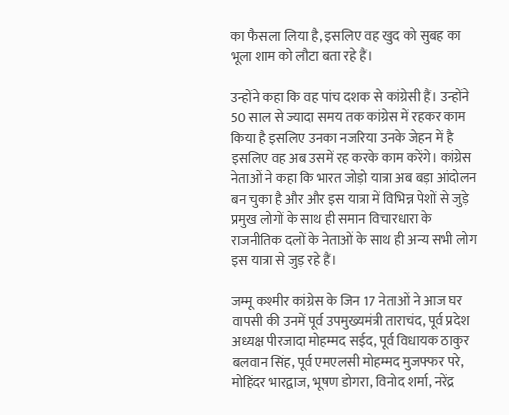का फैसला लिया है, इसलिए वह खुद को सुबह का भूला शाम को लौटा बता रहे हैं।

उन्होंने कहा कि वह पांच दशक से कांग्रेसी हैं। उन्होंने 50 साल से ज्यादा समय तक कांग्रेस में रहकर काम किया है इसलिए उनका नजरिया उनके जेहन में है इसलिए वह अब उसमें रह करके काम करेंगे। कांग्रेस नेताओं ने कहा कि भारत जोड़ो यात्रा अब बड़ा आंदोलन बन चुका है और और इस यात्रा में विभिन्न पेशों से जुड़े प्रमुख लोगों के साथ ही समान विचारधारा के राजनीतिक दलों के नेताओं के साथ ही अन्य सभी लोग इस यात्रा से जुड़ रहे हैं।

जम्मू कश्मीर कांग्रेस के जिन 17 नेताओं ने आज घर वापसी की उनमें पूर्व उपमुख्यमंत्री ताराचंद, पूर्व प्रदेश अध्यक्ष पीरजादा मोहम्मद सईद, पूर्व विधायक ठाकुर बलवान सिंह, पूर्व एमएलसी मोहम्मद मुजफ्फर परे, मोहिंदर भारद्वाज, भूषण डोगरा, विनोद शर्मा, नरेंद्र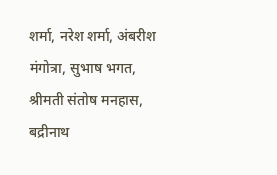शर्मा, नरेश शर्मा, अंबरीश मंगोत्रा, सुभाष भगत, श्रीमती संतोष मनहास, बद्रीनाथ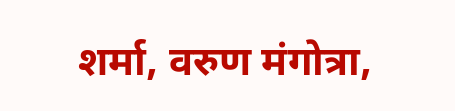शर्मा, वरुण मंगोत्रा,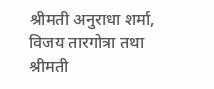श्रीमती अनुराधा शर्मा, विजय तारगोत्रा तथा श्रीमती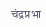चंद्रप्रभा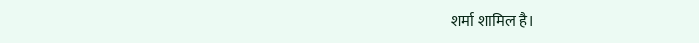शर्मा शामिल है।